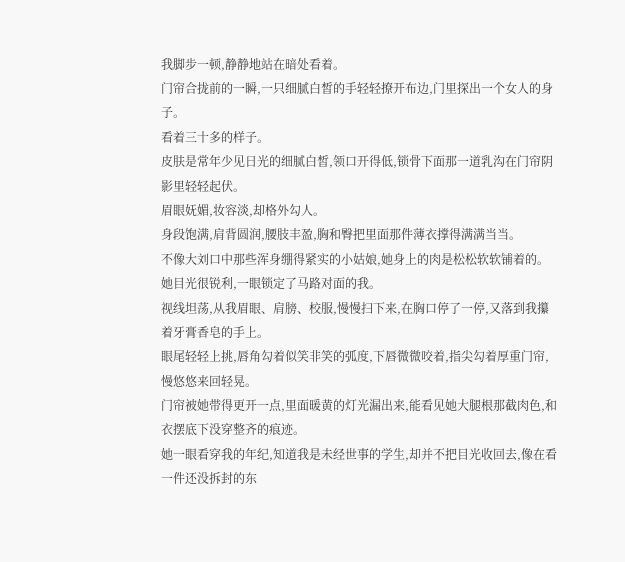我脚步一顿,静静地站在暗处看着。
门帘合拢前的一瞬,一只细腻白皙的手轻轻撩开布边,门里探出一个女人的身子。
看着三十多的样子。
皮肤是常年少见日光的细腻白皙,领口开得低,锁骨下面那一道乳沟在门帘阴影里轻轻起伏。
眉眼妩媚,妆容淡,却格外勾人。
身段饱满,肩背圆润,腰肢丰盈,胸和臀把里面那件薄衣撑得满满当当。
不像大刘口中那些浑身绷得紧实的小姑娘,她身上的肉是松松软软铺着的。
她目光很锐利,一眼锁定了马路对面的我。
视线坦荡,从我眉眼、肩膀、校服,慢慢扫下来,在胸口停了一停,又落到我攥着牙膏香皂的手上。
眼尾轻轻上挑,唇角勾着似笑非笑的弧度,下唇微微咬着,指尖勾着厚重门帘,慢悠悠来回轻晃。
门帘被她带得更开一点,里面暖黄的灯光漏出来,能看见她大腿根那截肉色,和衣摆底下没穿整齐的痕迹。
她一眼看穿我的年纪,知道我是未经世事的学生,却并不把目光收回去,像在看一件还没拆封的东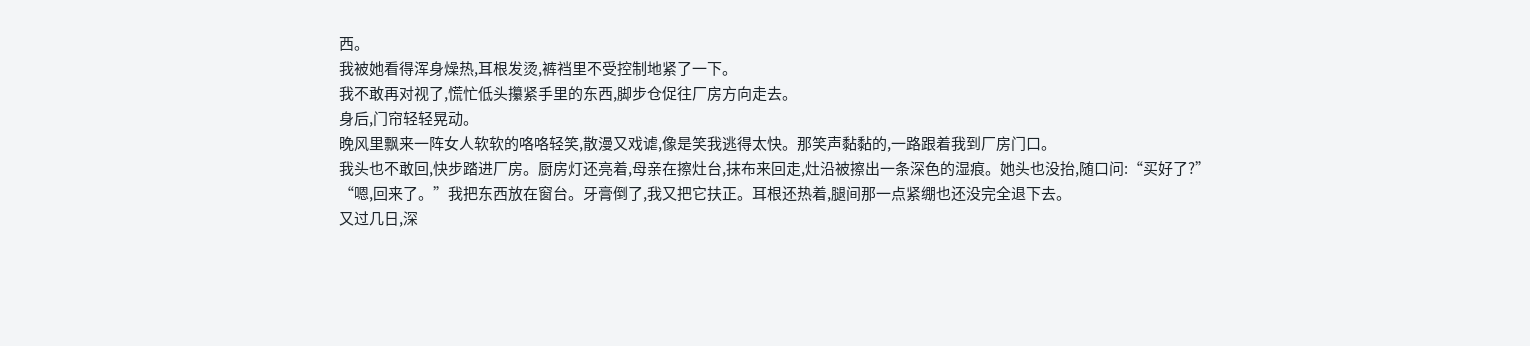西。
我被她看得浑身燥热,耳根发烫,裤裆里不受控制地紧了一下。
我不敢再对视了,慌忙低头攥紧手里的东西,脚步仓促往厂房方向走去。
身后,门帘轻轻晃动。
晚风里飘来一阵女人软软的咯咯轻笑,散漫又戏谑,像是笑我逃得太快。那笑声黏黏的,一路跟着我到厂房门口。
我头也不敢回,快步踏进厂房。厨房灯还亮着,母亲在擦灶台,抹布来回走,灶沿被擦出一条深色的湿痕。她头也没抬,随口问:“买好了?”
“嗯,回来了。”我把东西放在窗台。牙膏倒了,我又把它扶正。耳根还热着,腿间那一点紧绷也还没完全退下去。
又过几日,深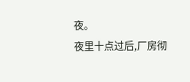夜。
夜里十点过后,厂房彻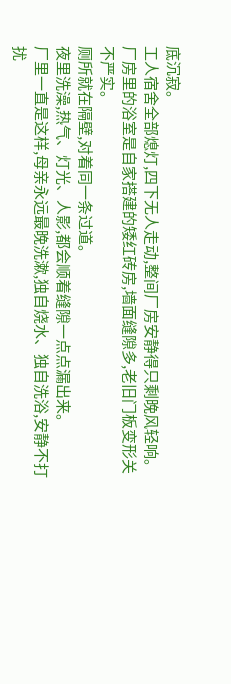底沉寂。
工人宿舍全部熄灯,四下无人走动,整间厂房安静得只剩晚风轻响。
厂房里的浴室是自家搭建的矮红砖房,墙面缝隙多,老旧门板变形关不严实。
厕所就在隔壁,对着同一条过道。
夜里洗澡,热气、灯光、人影,都会顺着缝隙一点点漏出来。
厂里一直是这样,母亲永远最晚洗漱,独自烧水、独自洗浴,安静不打扰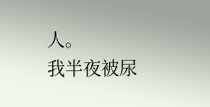人。
我半夜被尿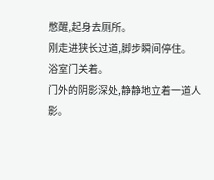憋醒,起身去厕所。
刚走进狭长过道,脚步瞬间停住。
浴室门关着。
门外的阴影深处,静静地立着一道人影。